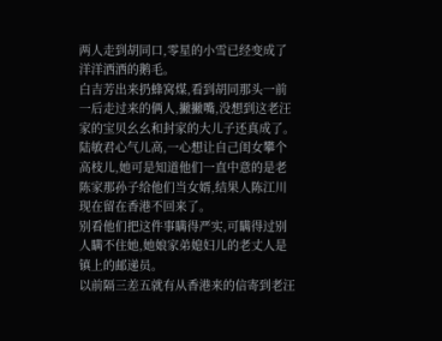两人走到胡同口,零星的小雪已经变成了洋洋洒洒的鹅毛。
白吉芳出来扔蜂窝煤,看到胡同那头一前一后走过来的俩人,撇撇嘴,没想到这老汪家的宝贝幺幺和封家的大儿子还真成了。
陆敏君心气儿高,一心想让自己闺女攀个高枝儿,她可是知道他们一直中意的是老陈家那孙子给他们当女婿,结果人陈江川现在留在香港不回来了。
别看他们把这件事瞒得严实,可瞒得过别人瞒不住她,她娘家弟媳妇儿的老丈人是镇上的邮递员。
以前隔三差五就有从香港来的信寄到老汪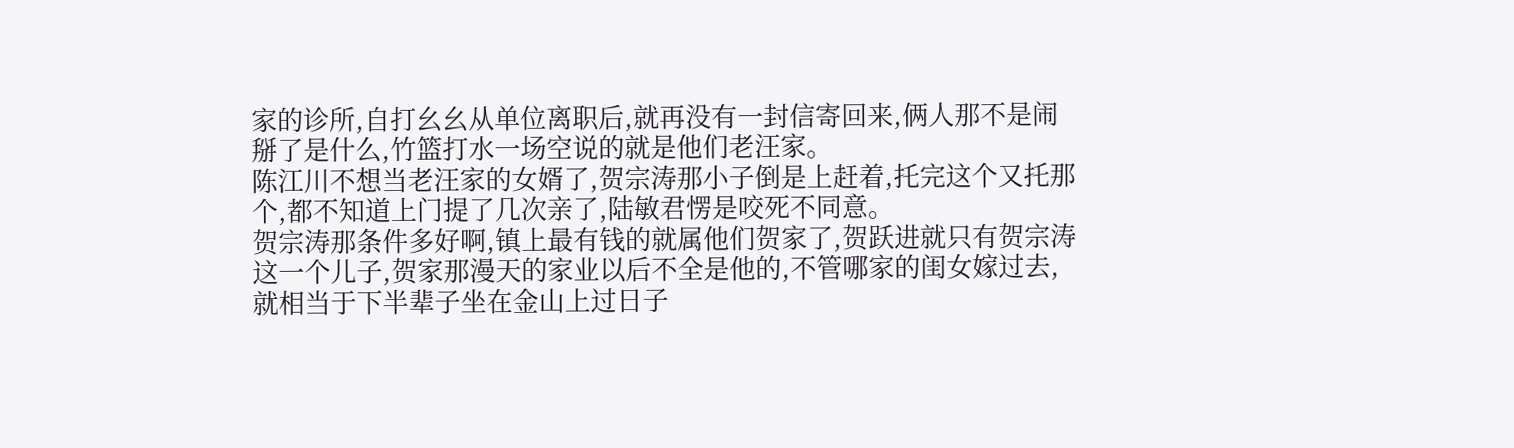家的诊所,自打幺幺从单位离职后,就再没有一封信寄回来,俩人那不是闹掰了是什么,竹篮打水一场空说的就是他们老汪家。
陈江川不想当老汪家的女婿了,贺宗涛那小子倒是上赶着,托完这个又托那个,都不知道上门提了几次亲了,陆敏君愣是咬死不同意。
贺宗涛那条件多好啊,镇上最有钱的就属他们贺家了,贺跃进就只有贺宗涛这一个儿子,贺家那漫天的家业以后不全是他的,不管哪家的闺女嫁过去,就相当于下半辈子坐在金山上过日子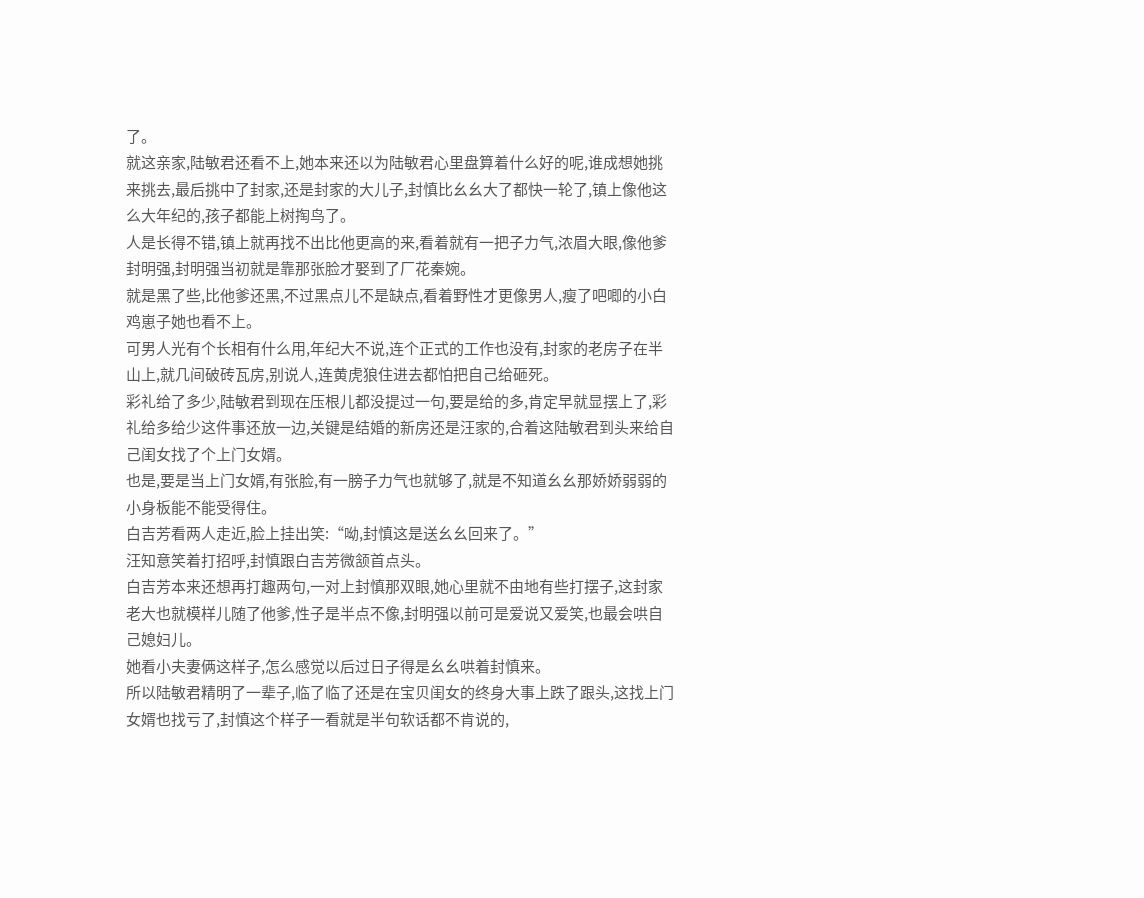了。
就这亲家,陆敏君还看不上,她本来还以为陆敏君心里盘算着什么好的呢,谁成想她挑来挑去,最后挑中了封家,还是封家的大儿子,封慎比幺幺大了都快一轮了,镇上像他这么大年纪的,孩子都能上树掏鸟了。
人是长得不错,镇上就再找不出比他更高的来,看着就有一把子力气,浓眉大眼,像他爹封明强,封明强当初就是靠那张脸才娶到了厂花秦婉。
就是黑了些,比他爹还黑,不过黑点儿不是缺点,看着野性才更像男人,瘦了吧唧的小白鸡崽子她也看不上。
可男人光有个长相有什么用,年纪大不说,连个正式的工作也没有,封家的老房子在半山上,就几间破砖瓦房,别说人,连黄虎狼住进去都怕把自己给砸死。
彩礼给了多少,陆敏君到现在压根儿都没提过一句,要是给的多,肯定早就显摆上了,彩礼给多给少这件事还放一边,关键是结婚的新房还是汪家的,合着这陆敏君到头来给自己闺女找了个上门女婿。
也是,要是当上门女婿,有张脸,有一膀子力气也就够了,就是不知道幺幺那娇娇弱弱的小身板能不能受得住。
白吉芳看两人走近,脸上挂出笑:“呦,封慎这是送幺幺回来了。”
汪知意笑着打招呼,封慎跟白吉芳微颔首点头。
白吉芳本来还想再打趣两句,一对上封慎那双眼,她心里就不由地有些打摆子,这封家老大也就模样儿随了他爹,性子是半点不像,封明强以前可是爱说又爱笑,也最会哄自己媳妇儿。
她看小夫妻俩这样子,怎么感觉以后过日子得是幺幺哄着封慎来。
所以陆敏君精明了一辈子,临了临了还是在宝贝闺女的终身大事上跌了跟头,这找上门女婿也找亏了,封慎这个样子一看就是半句软话都不肯说的,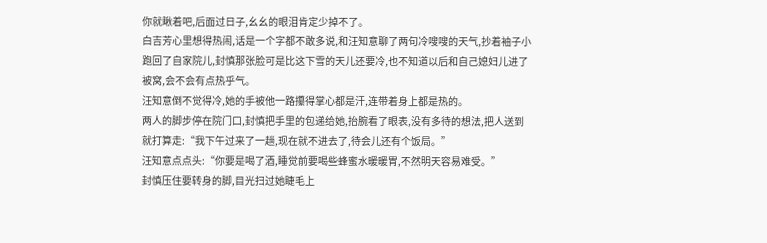你就瞅着吧,后面过日子,幺幺的眼泪肯定少掉不了。
白吉芳心里想得热闹,话是一个字都不敢多说,和汪知意聊了两句冷嗖嗖的天气,抄着袖子小跑回了自家院儿,封慎那张脸可是比这下雪的天儿还要冷,也不知道以后和自己媳妇儿进了被窝,会不会有点热乎气。
汪知意倒不觉得冷,她的手被他一路攥得掌心都是汗,连带着身上都是热的。
两人的脚步停在院门口,封慎把手里的包递给她,抬腕看了眼表,没有多待的想法,把人送到就打算走:“我下午过来了一趟,现在就不进去了,待会儿还有个饭局。”
汪知意点点头:“你要是喝了酒,睡觉前要喝些蜂蜜水暖暖胃,不然明天容易难受。”
封慎压住要转身的脚,目光扫过她睫毛上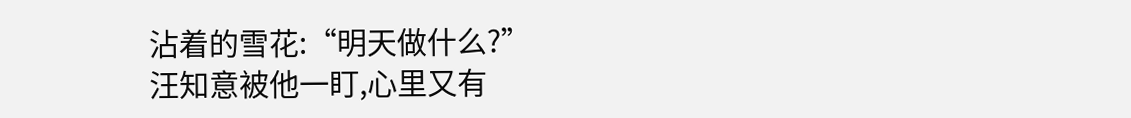沾着的雪花:“明天做什么?”
汪知意被他一盯,心里又有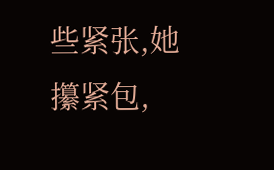些紧张,她攥紧包,